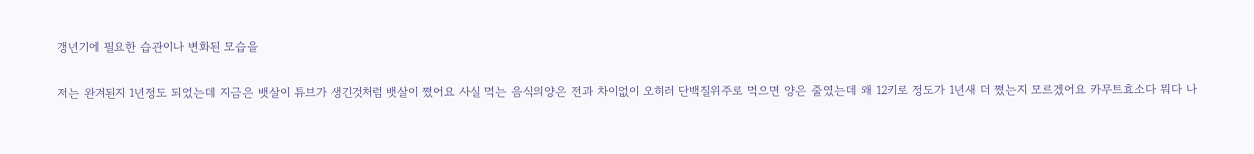갱년기에 필요한 습관이나 변화된 모습을

저는 완겨된지 1년정도 되었는데 지금은 뱃살이 튜브가 생긴것처럼 뱃살이 쪘어요 사실 먹는 음식의양은 전과 차이없이 오히러 단백질위주로 먹으면 양은 줄였는데 왜 12키로 정도가 1년새 더 쪘는지 모르겠어요 카무트효소다 뭐다 나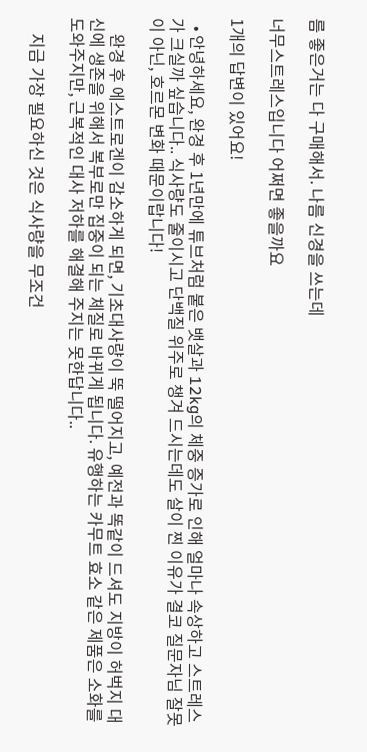름 좋은거는 다 구매해서. 나름 신경을 쓰는데

너무스트레스입니다 어쩌면 좋을까요

1개의 답변이 있어요!

  • 안녕하세요, 완경 후 1년만에 튜브처럼 붙은 뱃살과 12kg의 체중 증가로 인해 얼마나 속상하고 스트레스가 크실까 싶습니다.. 식사량도 줄이시고 단백질 위주로 챙겨 드시는데도 살이 찐 이유가 결코 질문자님 잘못이 아닌, 호르몬 변화 때문이랍니다!

    완경 후 에스트로겐이 감소하게 되면, 기초대사량이 뚝 떨어지고, 예전과 똑같이 드셔도 지방이 허벅지 대신에 생존을 위해서 복부로만 집중이 되는 체질로 바뀌게 됩니다. 유행하는 카무트 효소 같은 제품은 소화를 도와주지만, 근복적인 대사 저하를 해결해 주지는 못한답니다..

    지금 가장 필요하신 것은 식사량을 무조건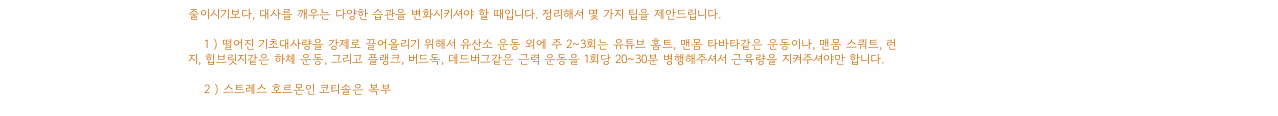줄이시기보다, 대사를 깨우는 다양한 습관을 변화시키셔야 할 때입니다. 정리해서 몇 가지 팁을 제안드립니다.

    1 ) 떨어진 기초대사량을 강제로 끌어올리기 위해서 유산소 운동 외에 주 2~3회는 유튜브 홈트, 맨몸 타바타같은 운동이나, 맨몸 스쿼트, 런지, 힙브릿지같은 하체 운동, 그리고 플랭크, 버드독, 데드버그같은 근력 운동을 1회당 20~30분 병행해주셔서 근육량을 지켜주셔야만 합니다.

    2 ) 스트레스 호르몬인 코티솔은 복부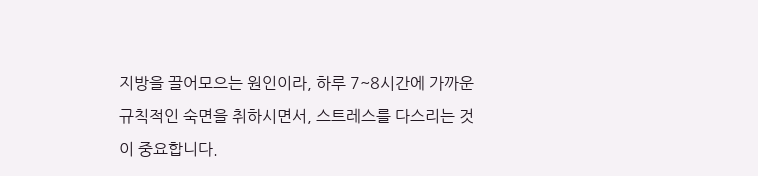지방을 끌어모으는 원인이라, 하루 7~8시간에 가까운 규칙적인 숙면을 취하시면서, 스트레스를 다스리는 것이 중요합니다.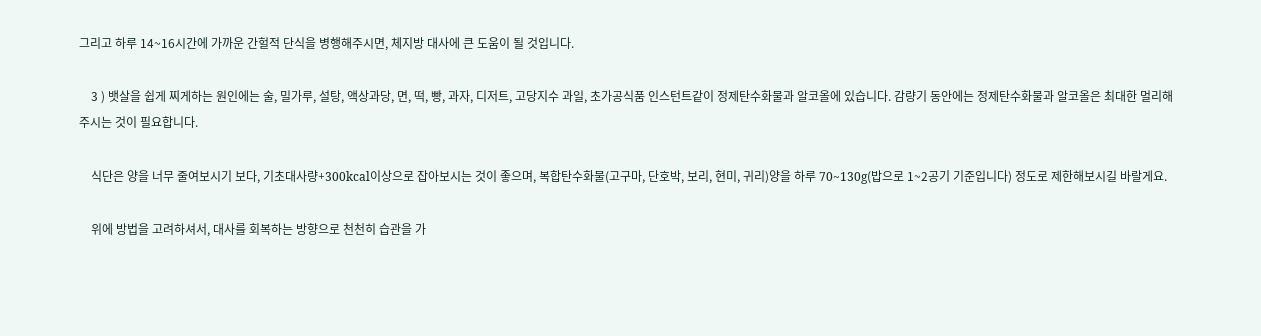그리고 하루 14~16시간에 가까운 간헐적 단식을 병행해주시면, 체지방 대사에 큰 도움이 될 것입니다.

    3 ) 뱃살을 쉽게 찌게하는 원인에는 술, 밀가루, 설탕, 액상과당, 면, 떡, 빵, 과자, 디저트, 고당지수 과일, 초가공식품 인스턴트같이 정제탄수화물과 알코올에 있습니다. 감량기 동안에는 정제탄수화물과 알코올은 최대한 멀리해주시는 것이 필요합니다.

    식단은 양을 너무 줄여보시기 보다, 기초대사량+300kcal이상으로 잡아보시는 것이 좋으며, 복합탄수화물(고구마, 단호박, 보리, 현미, 귀리)양을 하루 70~130g(밥으로 1~2공기 기준입니다) 정도로 제한해보시길 바랄게요.

    위에 방법을 고려하셔서, 대사를 회복하는 방향으로 천천히 습관을 가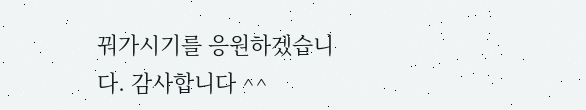꿔가시기를 응원하겠습니다. 감사합니다 ^^